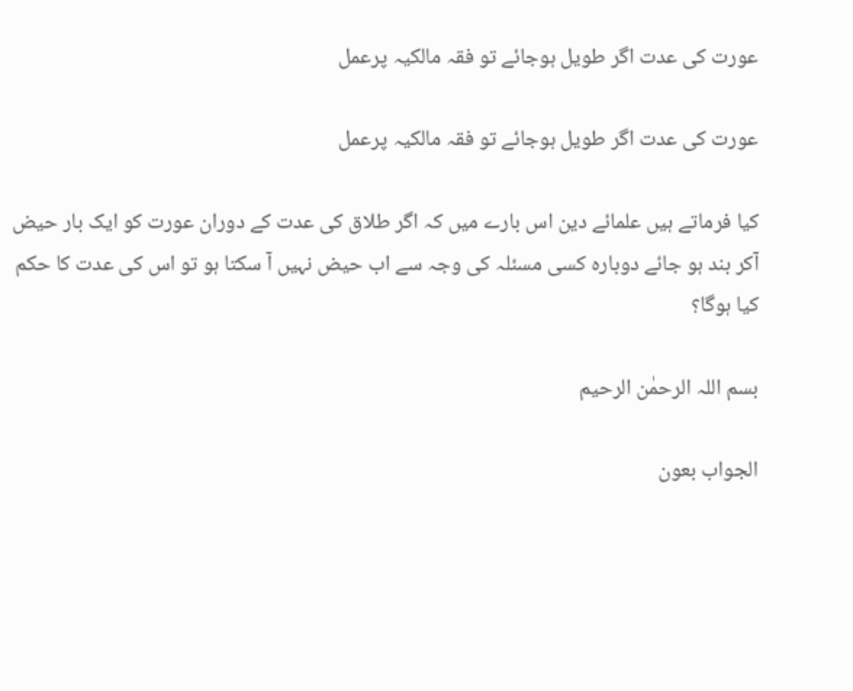عورت کی عدت اگر طویل ہوجائے تو فقہ مالکیہ پرعمل

عورت کی عدت اگر طویل ہوجائے تو فقہ مالکیہ پرعمل

کیا فرماتے ہیں علمائے دین اس بارے میں کہ اگر طلاق کی عدت کے دوران عورت کو ایک بار حیض آکر بند ہو جائے دوبارہ کسی مسئلہ کی وجہ سے اب حیض نہیں آ سکتا ہو تو اس کی عدت کا حکم کیا ہوگا؟

بسم اللہ الرحمٰن الرحیم

الجواب بعون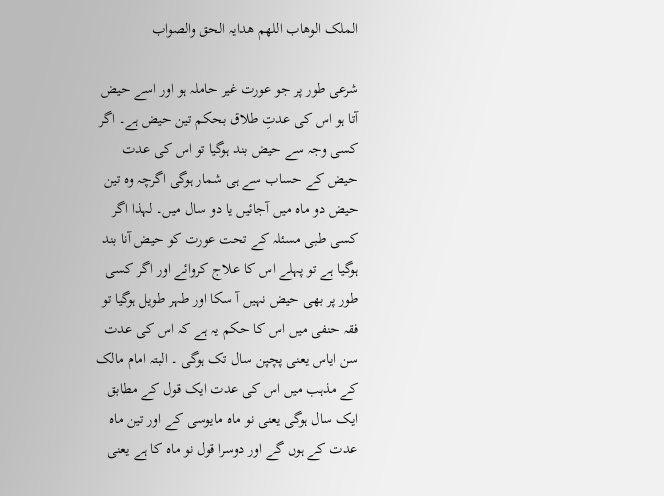الملک الوھاب اللھم ھدایہ الحق والصواب

شرعی طور پر جو عورت غیر حاملہ ہو اور اسے حیض آتا ہو اس کی عدتِ طلاق بحکم تین حیض ہے۔ اگر کسی وجہ سے حیض بند ہوگیا تو اس کی عدت حیض کے حساب سے ہی شمار ہوگی اگرچہ وہ تین حیض دو ماہ میں آجائیں یا دو سال میں۔ لہذا اگر کسی طبی مسئلہ کے تحت عورت کو حیض آنا بند ہوگیا ہے تو پہلے اس کا علاج کروائے اور اگر کسی طور پر بھی حیض نہیں آ سکا اور طہر طویل ہوگیا تو فقہ حنفی میں اس کا حکم یہ ہے کہ اس کی عدت سن ایاس یعنی پچپن سال تک ہوگی ۔ البتہ امام مالک کے مذہب میں اس کی عدت ایک قول کے مطابق ایک سال ہوگی یعنی نو ماہ مایوسی کے اور تین ماہ عدت کے ہوں گے اور دوسرا قول نو ماہ کا ہے یعنی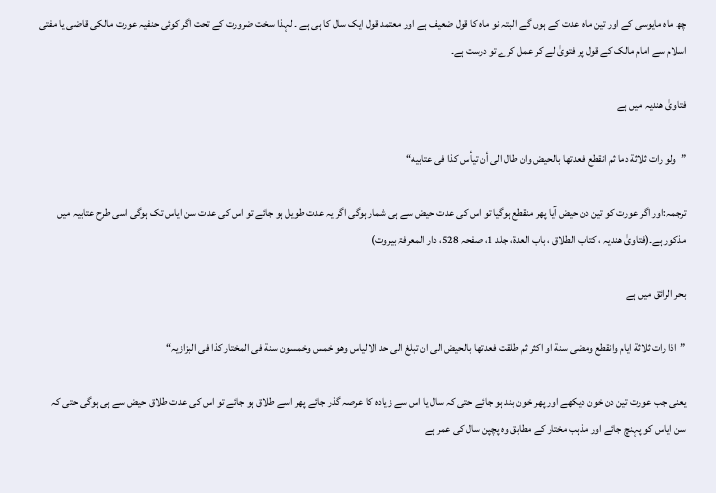چھ ماہ مایوسی کے اور تین ماہ عدت کے ہوں گے البتہ نو ماہ کا قول ضعیف ہے اور معتمد قول ایک سال کا ہی ہے ۔ لہذا سخت ضرورت کے تحت اگر کوئی حنفیہ عورت مالکی قاضی یا مفتی اسلام سے امام مالک کے قول پر فتویٰ لے کر عمل کرے تو درست ہے۔

فتاویٰ ھندیہ میں ہے

”ولو رات ثلاثة دما ثم انقطع فعدتھا بالحیض وان طال الی أن تيأس کذا فی عتابیه“

ترجمہ:اور اگر عورت کو تین دن حیض آیا پھر منقطع ہوگیا تو اس کی عدت حیض سے ہی شمار ہوگی اگر یہ عدت طویل ہو جائے تو اس کی عدت سن ایاس تک ہوگی اسی طرح عتابیہ میں مذکور ہے۔(فتاویٰ ھندیہ ، کتاب الطلاق ، باب العدة، جلد 1، صفحہ 528، دار المعرفۃ بیروت)

بحر الرائق میں ہے

”اذا رات ثلاثة ایام وانقطع ومضی سنة او اکثر ثم طلقت فعدتھا بالحیض الی ان تبلغ الی حد الالیاس وھو خمس وخمسون سنة فی المختار کذا فی البزازیہ“

یعنی جب عورت تین دن خون دیکھے اور پھر خون بند ہو جائے حتی کہ سال یا اس سے زیادہ کا عرصہ گذر جائے پھر اسے طلاق ہو جائے تو اس کی عدت طلاق حیض سے ہی ہوگی حتی کہ سن ایاس کو پہنچ جائے اور مذہب مختار کے مطابق وہ پچپن سال کی عمر ہے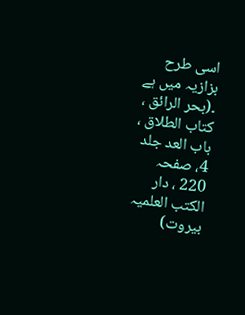اسی طرح بزازیہ میں ہے ۔(بحر الرائق ، کتاب الطلاق ، باب العد جلد 4، صفحہ 220 ، دار الکتب العلمیہ بیروت)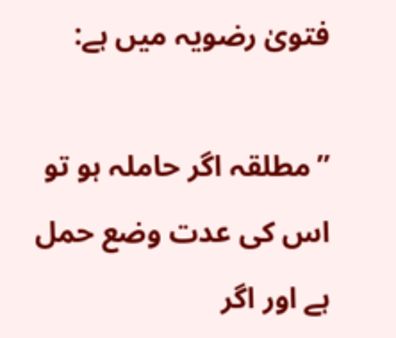فتویٰ رضویہ میں ہے:

”مطلقہ اگر حاملہ ہو تو اس کی عدت وضع حمل ہے اور اگر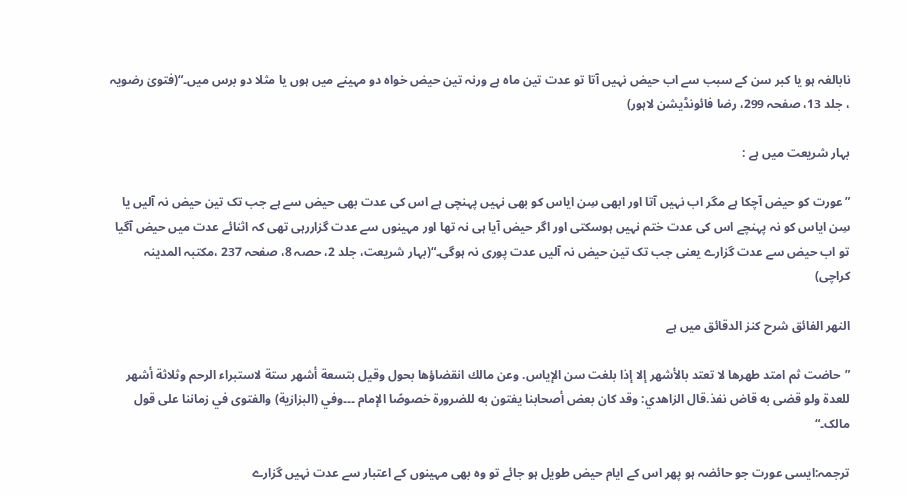نابالغہ ہو یا کبر سن کے سبب سے اب حیض نہیں آتا تو عدت تین ماہ ہے ورنہ تین حیض خواہ دو مہینے میں ہوں یا مثلا دو برس میں۔“(فتویٰ رضویہ ، جلد 13، صفحہ 299، رضا فائونڈیشن لاہور)

بہار شریعت میں ہے :

”عورت کو حیض آچکا ہے مگر اب نہیں آتا اور ابھی سِن ایاس کو بھی نہیں پہنچی ہے اس کی عدت بھی حیض سے ہے جب تک تین حیض نہ آلیں یا سِن ایاس کو نہ پہنچے اس کی عدت ختم نہیں ہوسکتی اور اگر حیض آیا ہی نہ تھا اور مہینوں سے عدت گزاررہی تھی کہ اثنائے عدت میں حیض آگیا تو اب حیض سے عدت گزارے یعنی جب تک تین حیض نہ آلیں عدت پوری نہ ہوگی۔“(بہار شریعت، جلد 2، حصہ 8، صفحہ 237 ،مکتبہ المدینہ کراچی)

النهر الفائق شرح كنز الدقائق میں ہے

”حاضت ثم امتد طهرها لا تعتد بالأشهر إلا إذا بلغت سن الإياس. وعن مالك انقضاؤها بحول وقيل بتسعة أشهر ستة لاستبراء الرحم وثلاثة أشهر للعدة ولو قضى به قاض نفذ.قال الزاهدي: وقد كان بعض أصحابنا يفتون به للضرورة خصوصًا الإمام ۔۔۔وفي (البزازية) والفتوى في زماننا علی قول مالک۔“

ترجمہ:ایسی عورت جو حائضہ ہو پھر اس کے ایام حیض طویل ہو جائے تو وہ بھی مہینوں کے اعتبار سے عدت نہیں گزارے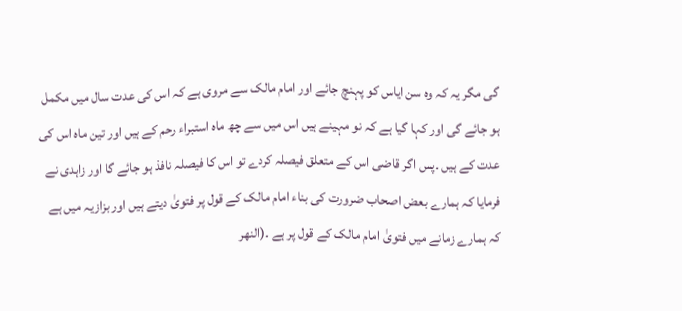گی مگر یہ کہ وہ سن ایاس کو پہنچ جائے اور امام مالک سے مروی ہے کہ اس کی عدت سال میں مکمل ہو جائے گی اور کہا گیا ہے کہ نو مہینے ہیں اس میں سے چھ ماہ استبراء رحم کے ہیں اور تین ماہ اس کی عدت کے ہیں ۔پس اگر قاضی اس کے متعلق فیصلہ کردے تو اس کا فیصلہ نافذ ہو جائے گا اور زاہدی نے فرمایا کہ ہمارے بعض اصحاب ضرورت کی بناء امام مالک کے قول پر فتویٰ دیتے ہیں اور بزازیہ میں ہے کہ ہمارے زمانے میں فتویٰ امام مالک کے قول پر ہے ۔(النهر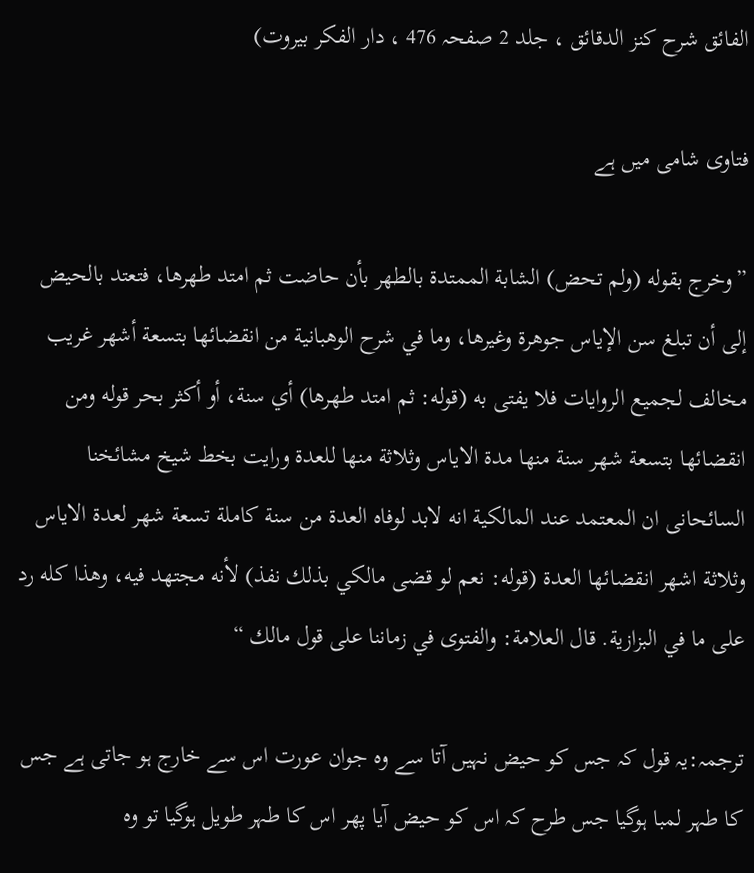الفائق شرح كنز الدقائق ، جلد 2 صفحہ 476 ، دار الفکر بیروت)

فتاوی شامی میں ہے

”وخرج بقوله (ولم تحض) الشابة الممتدة بالطهر بأن حاضت ثم امتد طهرها، فتعتد بالحيض إلى أن تبلغ سن الإياس جوهرة وغيرها، وما في شرح الوهبانية من انقضائها بتسعة أشهر غريب مخالف لجميع الروايات فلا يفتى به (قوله: ثم امتد طهرها) أي سنة، أو أكثر بحر قوله ومن انقضائھا بتسعة شھر سنة منھا مدة الایاس وثلاثة منھا للعدة ورایت بخط شیخ مشائخنا السائحانی ان المعتمد عند المالکیة انه لابد لوفاہ العدة من سنة کاملة تسعة شھر لعدة الایاس وثلاثة اشھر انقضائھا العدة (قوله: نعم لو قضى مالكي بذلك نفذ) لأنه مجتهد فيه، وهذا كله رد على ما في البزازية. قال العلامة: والفتوى في زماننا على قول مالك “

ترجمہ:یہ قول کہ جس کو حیض نہیں آتا سے وہ جوان عورت اس سے خارج ہو جاتی ہے جس کا طہر لمبا ہوگیا جس طرح کہ اس کو حیض آیا پھر اس کا طہر طویل ہوگیا تو وہ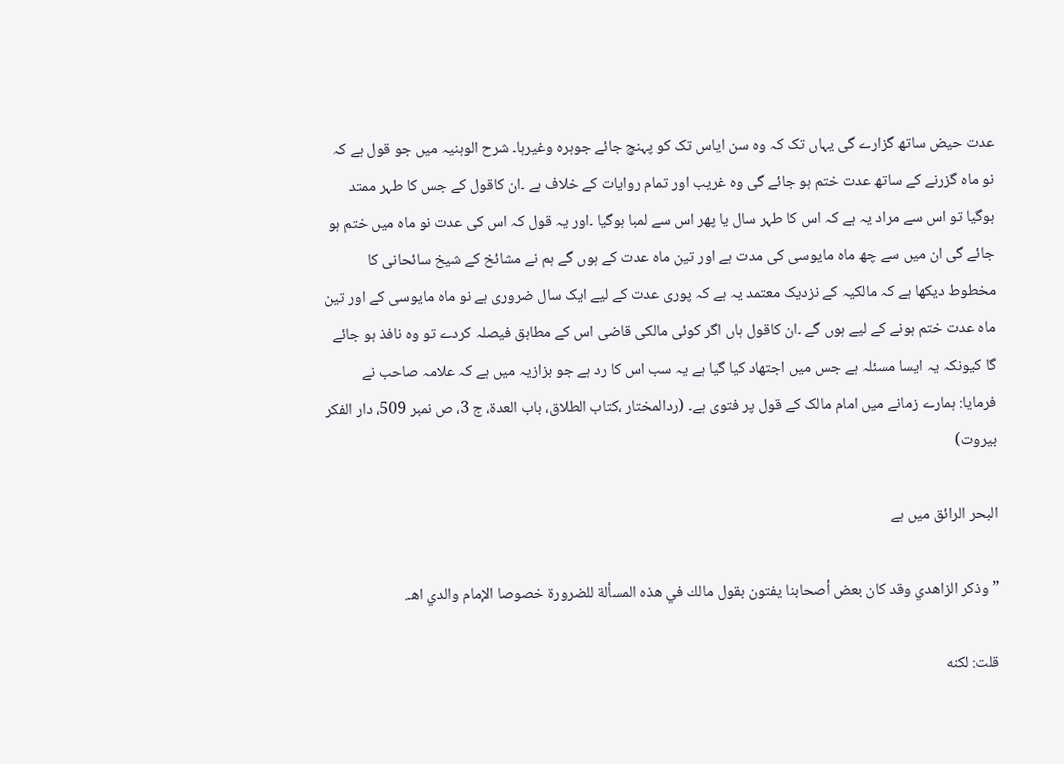عدت حیض ساتھ گزارے گی یہاں تک کہ وہ سن ایاس تک کو پہنچ جائے جوہرہ وغیرہا۔ شرح الوہنیہ میں جو قول ہے کہ نو ماہ گزرنے کے ساتھ عدت ختم ہو جائے گی وہ غریب اور تمام روایات کے خلاف ہے ۔ان کاقول کے جس کا طہر ممتد ہوگیا تو اس سے مراد یہ ہے کہ اس کا طہر سال یا پھر اس سے لمبا ہوگیا ۔اور یہ قول کہ اس کی عدت نو ماہ میں ختم ہو جائے گی ان میں سے چھ ماہ مایوسی کی مدت ہے اور تین ماہ عدت کے ہوں گے ہم نے مشائخ کے شیخ سائحانی کا مخطوط دیکھا ہے کہ مالکیہ کے نزدیک معتمد یہ ہے کہ پوری عدت کے لیے ایک سال ضروری ہے نو ماہ مایوسی کے اور تین ماہ عدت ختم ہونے کے لیے ہوں گے ۔ان کاقول ہاں اگر کوئی مالکی قاضی اس کے مطابق فیصلہ کردے تو وہ نافذ ہو جائے گا کیونکہ یہ ایسا مسئلہ ہے جس میں اجتھاد کیا گیا ہے یہ سب اس کا رد ہے جو بزازیہ میں ہے کہ علامہ صاحب نے فرمایا: ہمارے زمانے میں امام مالک کے قول پر فتوی ہے۔ (ردالمختار ،کتاب الطلاق، باب العدۃ، ج 3، ص نمبر 509، دار الفکر بیروت)

البحر الرائق میں ہے

” وذكر الزاهدي وقد كان بعض أصحابنا يفتون بقول مالك في هذه المسألة للضرورة خصوصا الإمام والدي اهـ.

قلت: لكنه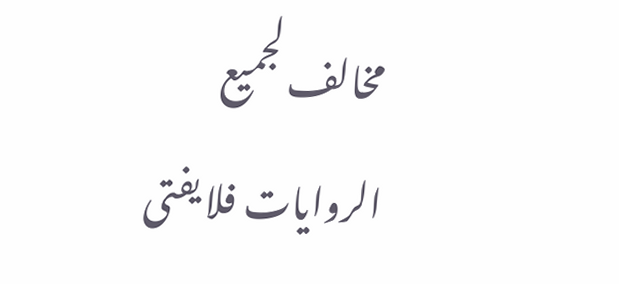مخالف لجميع الروايات فلا يفتى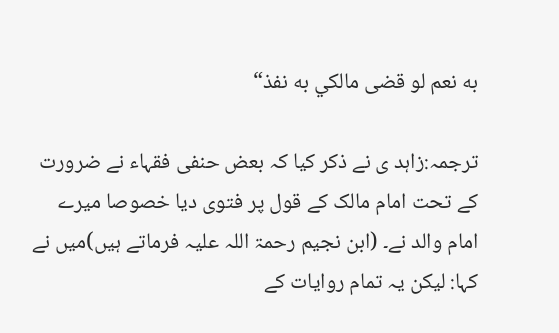به نعم لو قضى مالكي به نفذ“

ترجمہ:زاہد ی نے ذکر کیا کہ بعض حنفی فقہاء نے ضرورت کے تحت امام مالک کے قول پر فتوی دیا خصوصا میرے امام والد نے۔ (ابن نجیم رحمۃ اللہ علیہ فرماتے ہیں)میں نے کہا: لیکن یہ تمام روایات کے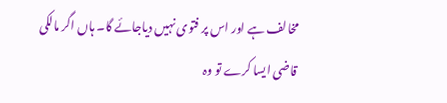مخالف ہے اور اس پر فتوی نہیں دیاجائے گا۔ ہاں اگر مالکی قاضی ایسا کرے تو وہ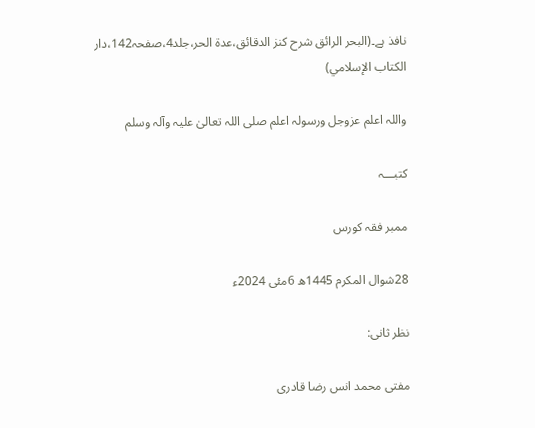نافذ ہے۔(البحر الرائق شرح كنز الدقائق،عدۃ الحر،جلد4،صفحہ142،دار الكتاب الإسلامي)

واللہ اعلم عزوجل ورسولہ اعلم صلی اللہ تعالیٰ علیہ وآلہ وسلم

کتبـــہ

ممبر فقہ کورس

28شوال المکرم 1445ھ 6مئی 2024ء

نظر ثانی:

مفتی محمد انس رضا قادری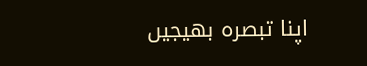اپنا تبصرہ بھیجیں